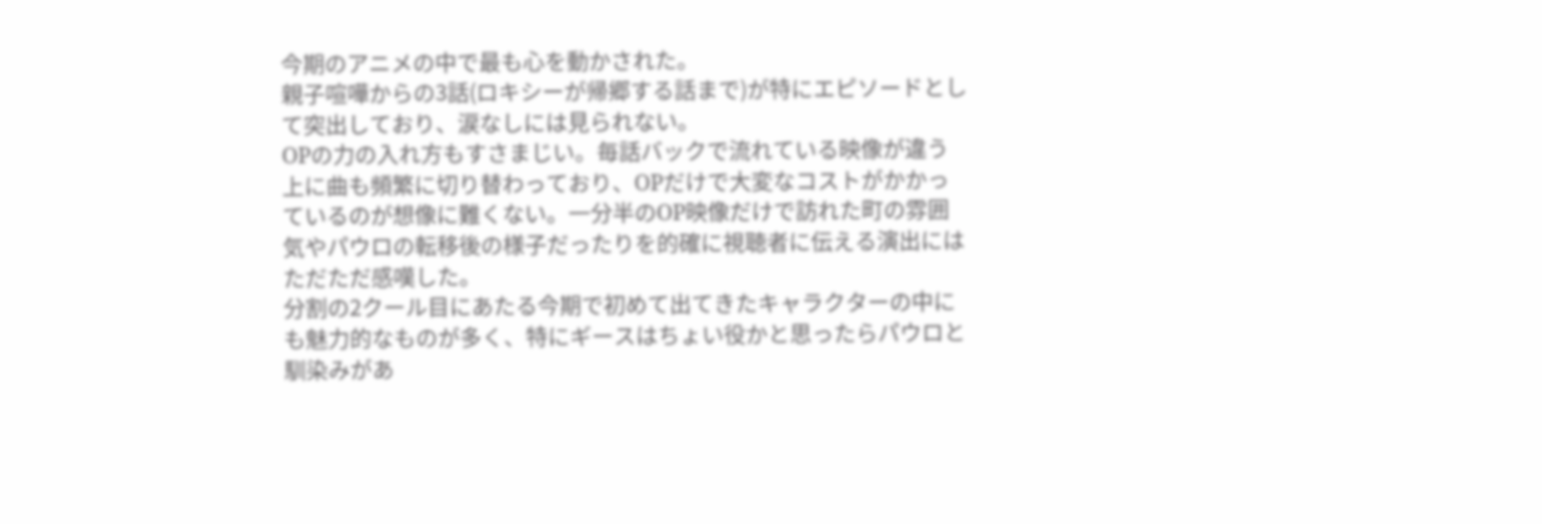今期のアニメの中で最も心を動かされた。
親子喧嘩からの3話(ロキシーが帰郷する話まで)が特にエピソードとして突出しており、涙なしには見られない。
OPの力の入れ方もすさまじい。毎話バックで流れている映像が違う上に曲も頻繁に切り替わっており、OPだけで大変なコストがかかっているのが想像に難くない。一分半のOP映像だけで訪れた町の雰囲気やパウロの転移後の様子だったりを的確に視聴者に伝える演出にはただただ感嘆した。
分割の2クール目にあたる今期で初めて出てきたキャラクターの中にも魅力的なものが多く、特にギースはちょい役かと思ったらパウロと馴染みがあ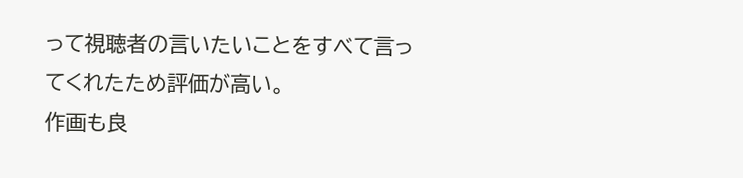って視聴者の言いたいことをすべて言ってくれたため評価が高い。
作画も良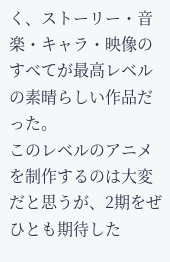く、ストーリー・音楽・キャラ・映像のすべてが最高レベルの素晴らしい作品だった。
このレベルのアニメを制作するのは大変だと思うが、2期をぜひとも期待した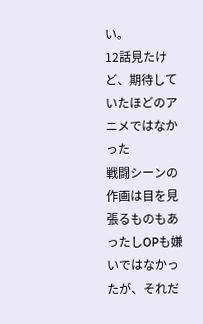い。
12話見たけど、期待していたほどのアニメではなかった
戦闘シーンの作画は目を見張るものもあったしOPも嫌いではなかったが、それだ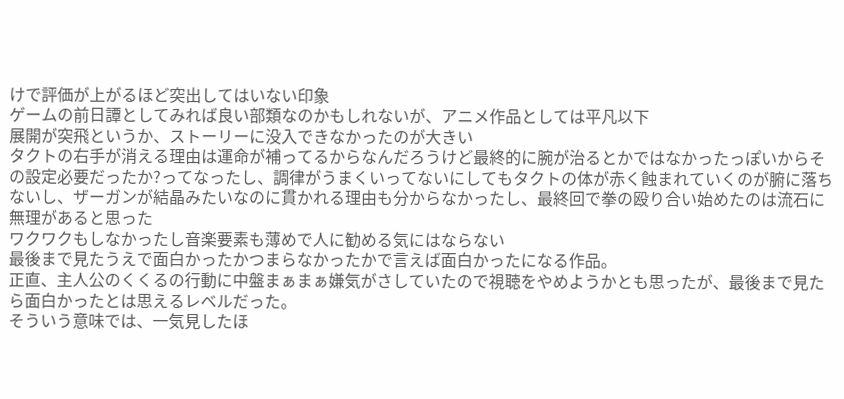けで評価が上がるほど突出してはいない印象
ゲームの前日譚としてみれば良い部類なのかもしれないが、アニメ作品としては平凡以下
展開が突飛というか、ストーリーに没入できなかったのが大きい
タクトの右手が消える理由は運命が補ってるからなんだろうけど最終的に腕が治るとかではなかったっぽいからその設定必要だったか?ってなったし、調律がうまくいってないにしてもタクトの体が赤く蝕まれていくのが腑に落ちないし、ザーガンが結晶みたいなのに貫かれる理由も分からなかったし、最終回で拳の殴り合い始めたのは流石に無理があると思った
ワクワクもしなかったし音楽要素も薄めで人に勧める気にはならない
最後まで見たうえで面白かったかつまらなかったかで言えば面白かったになる作品。
正直、主人公のくくるの行動に中盤まぁまぁ嫌気がさしていたので視聴をやめようかとも思ったが、最後まで見たら面白かったとは思えるレベルだった。
そういう意味では、一気見したほ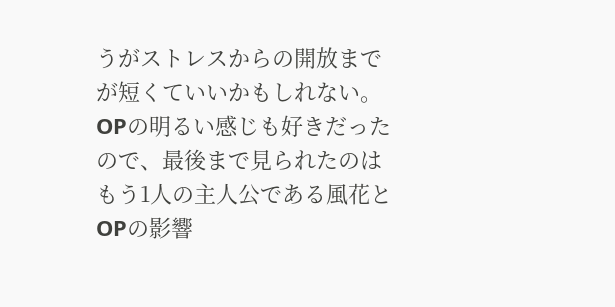うがストレスからの開放までが短くていいかもしれない。
OPの明るい感じも好きだったので、最後まで見られたのはもう1人の主人公である風花とOPの影響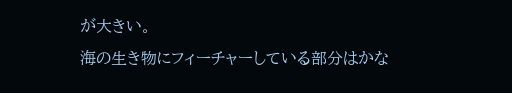が大きい。
海の生き物にフィーチャーしている部分はかな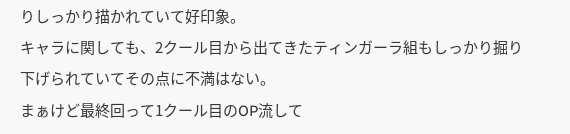りしっかり描かれていて好印象。
キャラに関しても、2クール目から出てきたティンガーラ組もしっかり掘り下げられていてその点に不満はない。
まぁけど最終回って1クール目のOP流して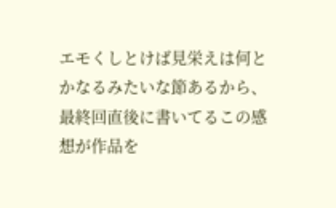エモくしとけば見栄えは何とかなるみたいな節あるから、最終回直後に書いてるこの感想が作品を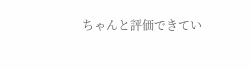ちゃんと評価できてい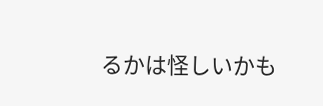るかは怪しいかも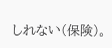しれない(保険)。